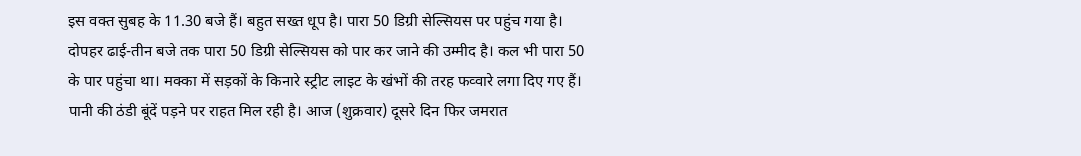इस वक्त सुबह के 11.30 बजे हैं। बहुत सख्त धूप है। पारा 50 डिग्री सेल्सियस पर पहुंच गया है। दोपहर ढाई-तीन बजे तक पारा 50 डिग्री सेल्सियस को पार कर जाने की उम्मीद है। कल भी पारा 50 के पार पहुंचा था। मक्का में सड़कों के किनारे स्ट्रीट लाइट के खंभों की तरह फव्वारे लगा दिए गए हैं। पानी की ठंडी बूंदें पड़ने पर राहत मिल रही है। आज (शुक्रवार) दूसरे दिन फिर जमरात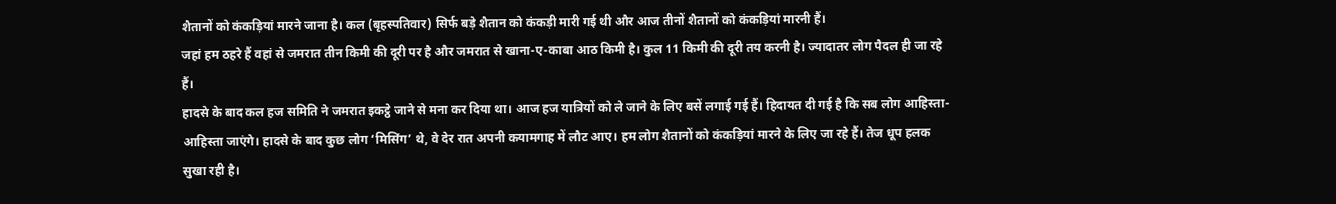शैतानों को कंकड़ियां मारने जाना है। कल (बृहस्पतिवार) सिर्फ बड़े शैतान को कंकड़ी मारी गई थी और आज तीनों शैतानों को कंकड़ियां मारनी हैं।
जहां हम ठहरे हैं वहां से जमरात तीन किमी की दूरी पर है और जमरात से खाना-ए-काबा आठ किमी है। कुल 11 किमी की दूरी तय करनी है। ज्यादातर लोग पैदल ही जा रहे हैं।
हादसे के बाद कल हज समिति ने जमरात इकट्ठे जाने से मना कर दिया था। आज हज यात्रियों को ले जाने के लिए बसें लगाई गई हैं। हिदायत दी गई है कि सब लोग आहिस्ता-आहिस्ता जाएंगे। हादसे के बाद कुछ लोग ‘मिसिंग’ थे, वे देर रात अपनी कयामगाह में लौट आए। हम लोग शैतानों को कंकड़ियां मारने के लिए जा रहे हैं। तेज धूप हलक सुखा रही है।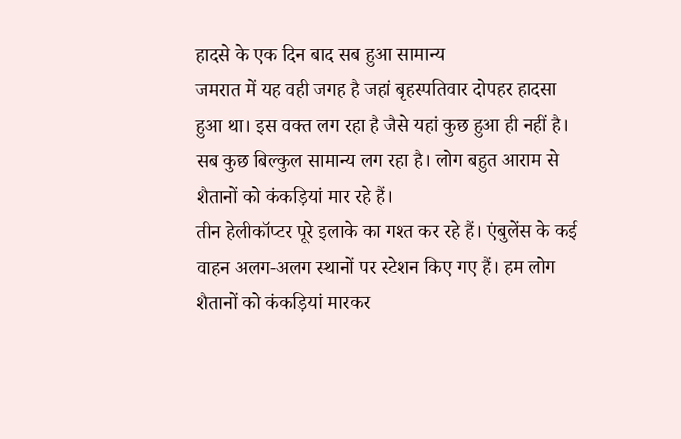हादसे के एक दिन बाद सब हुआ सामान्य
जमरात में यह वही जगह है जहां बृहस्पतिवार दोपहर हादसा हुआ था। इस वक्त लग रहा है जैसे यहां कुछ हुआ ही नहीं है। सब कुछ बिल्कुल सामान्य लग रहा है। लोग बहुत आराम से शैतानों को कंकड़ियां मार रहे हैं।
तीन हेलीकॉप्टर पूरे इलाके का गश्त कर रहे हैं। एंबुलेंस के कई वाहन अलग-अलग स्थानों पर स्टेशन किए गए हैं। हम लोग शैतानों को कंकड़ियां मारकर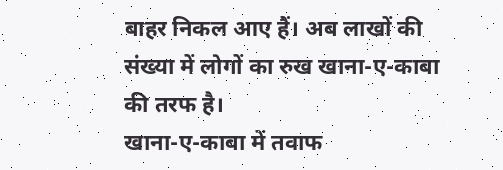बाहर निकल आए हैं। अब लाखों की संख्या में लोगों का रुख खाना-ए-काबा की तरफ है।
खाना-ए-काबा में तवाफ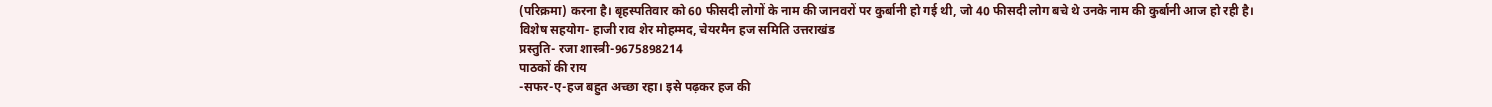(परिक्रमा) करना है। बृहस्पतिवार को 60 फीसदी लोगों के नाम की जानवरों पर कुर्बानी हो गई थी, जो 40 फीसदी लोग बचे थे उनके नाम की कुर्बानी आज हो रही है।
विशेष सहयोग- हाजी राव शेर मोहम्मद, चेयरमैन हज समिति उत्तराखंड
प्रस्तुति- रजा शास्त्री-9675898214
पाठकों की राय
-सफर-ए-हज बहुत अच्छा रहा। इसे पढ़कर हज की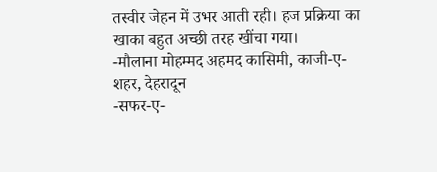तस्वीर जेहन में उभर आती रही। हज प्रक्रिया का खाका बहुत अच्छी तरह खींचा गया।
-मौलाना मोहम्मद अहमद कासिमी, काजी-ए-शहर, देहरादून
-सफर-ए-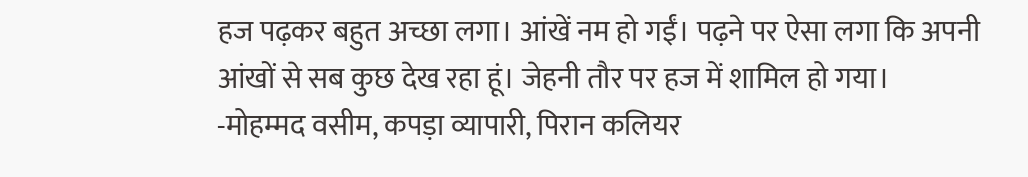हज पढ़कर बहुत अच्छा लगा। आंखें नम हो गईं। पढ़ने पर ऐसा लगा कि अपनी आंखों से सब कुछ देख रहा हूं। जेहनी तौर पर हज में शामिल हो गया।
-मोहम्मद वसीम, कपड़ा व्यापारी, पिरान कलियर